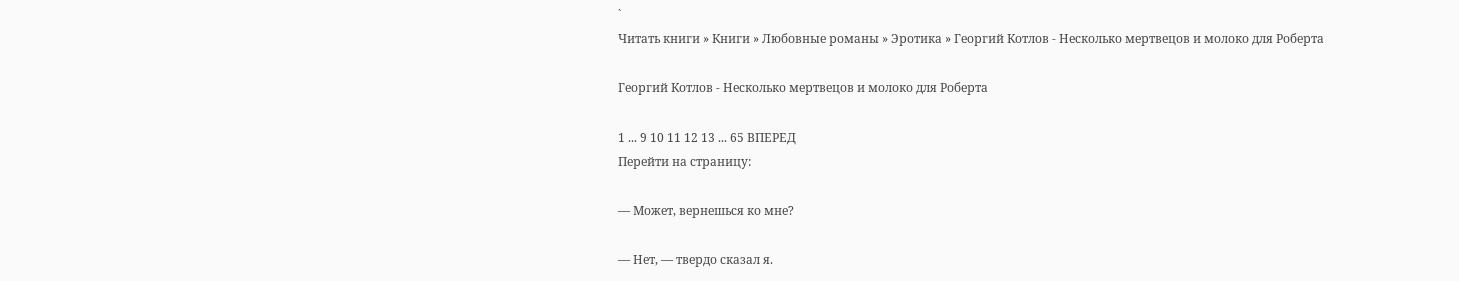`
Читать книги » Книги » Любовные романы » Эротика » Георгий Котлов - Несколько мертвецов и молоко для Роберта

Георгий Котлов - Несколько мертвецов и молоко для Роберта

1 ... 9 10 11 12 13 ... 65 ВПЕРЕД
Перейти на страницу:

— Может, вернешься ко мне?

— Нет, — твердо сказал я.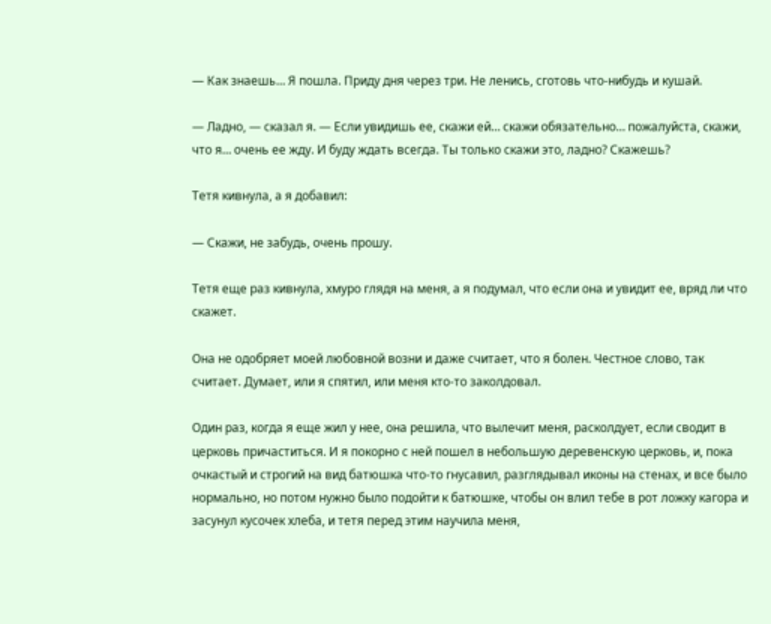— Как знаешь… Я пошла. Приду дня через три. Не ленись, сготовь что-нибудь и кушай.

— Ладно, — сказал я. — Если увидишь ее, скажи ей… скажи обязательно… пожалуйста, скажи, что я… очень ее жду. И буду ждать всегда. Ты только скажи это, ладно? Скажешь?

Тетя кивнула, а я добавил:

— Скажи, не забудь, очень прошу.

Тетя еще раз кивнула, хмуро глядя на меня, а я подумал, что если она и увидит ее, вряд ли что скажет.

Она не одобряет моей любовной возни и даже считает, что я болен. Честное слово, так считает. Думает, или я спятил, или меня кто-то заколдовал.

Один раз, когда я еще жил у нее, она решила, что вылечит меня, расколдует, если сводит в церковь причаститься. И я покорно с ней пошел в небольшую деревенскую церковь, и, пока очкастый и строгий на вид батюшка что-то гнусавил, разглядывал иконы на стенах, и все было нормально, но потом нужно было подойти к батюшке, чтобы он влил тебе в рот ложку кагора и засунул кусочек хлеба, и тетя перед этим научила меня,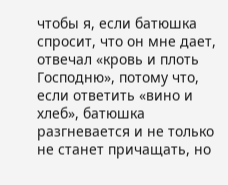чтобы я, если батюшка спросит, что он мне дает, отвечал «кровь и плоть Господню», потому что, если ответить «вино и хлеб», батюшка разгневается и не только не станет причащать, но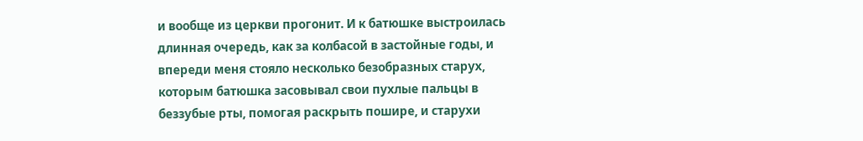и вообще из церкви прогонит. И к батюшке выстроилась длинная очередь, как за колбасой в застойные годы, и впереди меня стояло несколько безобразных старух, которым батюшка засовывал свои пухлые пальцы в беззубые рты, помогая раскрыть пошире, и старухи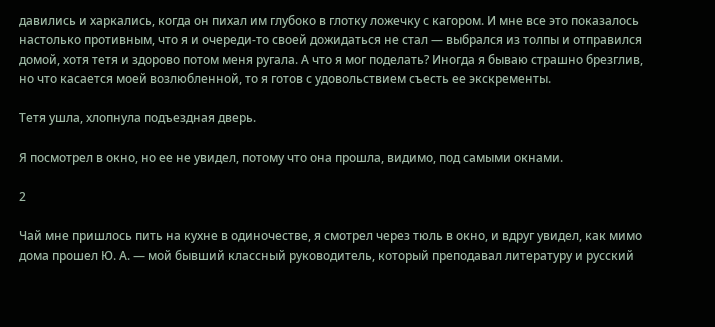давились и харкались, когда он пихал им глубоко в глотку ложечку с кагором. И мне все это показалось настолько противным, что я и очереди-то своей дожидаться не стал — выбрался из толпы и отправился домой, хотя тетя и здорово потом меня ругала. А что я мог поделать? Иногда я бываю страшно брезглив, но что касается моей возлюбленной, то я готов с удовольствием съесть ее экскременты.

Тетя ушла, хлопнула подъездная дверь.

Я посмотрел в окно, но ее не увидел, потому что она прошла, видимо, под самыми окнами.

2

Чай мне пришлось пить на кухне в одиночестве, я смотрел через тюль в окно, и вдруг увидел, как мимо дома прошел Ю. А. — мой бывший классный руководитель, который преподавал литературу и русский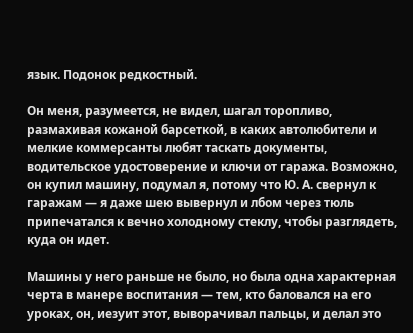язык. Подонок редкостный.

Он меня, разумеется, не видел, шагал торопливо, размахивая кожаной барсеткой, в каких автолюбители и мелкие коммерсанты любят таскать документы, водительское удостоверение и ключи от гаража. Возможно, он купил машину, подумал я, потому что Ю. А. свернул к гаражам — я даже шею вывернул и лбом через тюль припечатался к вечно холодному стеклу, чтобы разглядеть, куда он идет.

Машины у него раньше не было, но была одна характерная черта в манере воспитания — тем, кто баловался на его уроках, он, иезуит этот, выворачивал пальцы, и делал это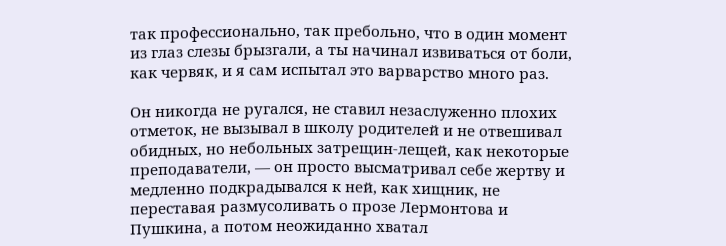так профессионально, так пребольно, что в один момент из глаз слезы брызгали, а ты начинал извиваться от боли, как червяк, и я сам испытал это варварство много раз.

Он никогда не ругался, не ставил незаслуженно плохих отметок, не вызывал в школу родителей и не отвешивал обидных, но небольных затрещин-лещей, как некоторые преподаватели, — он просто высматривал себе жертву и медленно подкрадывался к ней, как хищник, не переставая размусоливать о прозе Лермонтова и Пушкина, а потом неожиданно хватал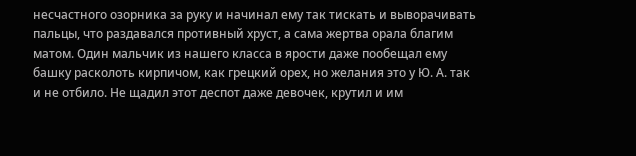несчастного озорника за руку и начинал ему так тискать и выворачивать пальцы, что раздавался противный хруст, а сама жертва орала благим матом. Один мальчик из нашего класса в ярости даже пообещал ему башку расколоть кирпичом, как грецкий орех, но желания это у Ю. А. так и не отбило. Не щадил этот деспот даже девочек, крутил и им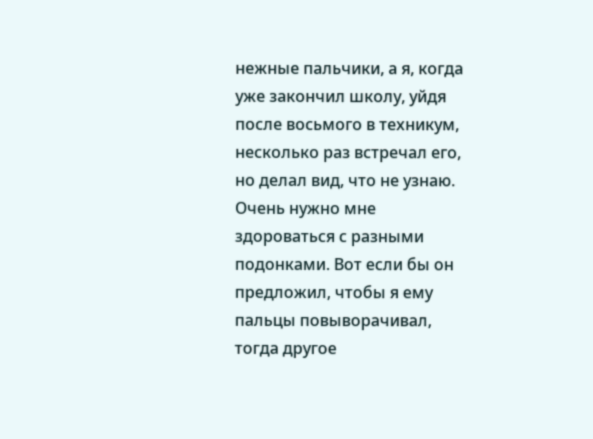нежные пальчики, а я, когда уже закончил школу, уйдя после восьмого в техникум, несколько раз встречал его, но делал вид, что не узнаю. Очень нужно мне здороваться с разными подонками. Вот если бы он предложил, чтобы я ему пальцы повыворачивал, тогда другое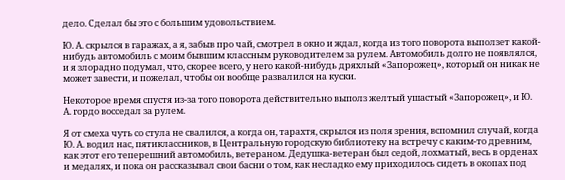дело. Сделал бы это с большим удовольствием.

Ю. А. скрылся в гаражах, а я, забыв про чай, смотрел в окно и ждал, когда из того поворота выползет какой-нибудь автомобиль с моим бывшим классным руководителем за рулем. Автомобиль долго не появлялся, и я злорадно подумал, что, скорее всего, у него какой-нибудь дряхлый «Запорожец», который он никак не может завести, и пожелал, чтобы он вообще развалился на куски.

Некоторое время спустя из-за того поворота действительно выполз желтый ушастый «Запорожец», и Ю. А. гордо восседал за рулем.

Я от смеха чуть со стула не свалился, а когда он, тарахтя, скрылся из поля зрения, вспомнил случай, когда Ю. А. водил нас, пятиклассников, в Центральную городскую библиотеку на встречу с каким-то древним, как этот его теперешний автомобиль, ветераном. Дедушка-ветеран был седой, лохматый, весь в орденах и медалях, и пока он рассказывал свои басни о том, как несладко ему приходилось сидеть в окопах под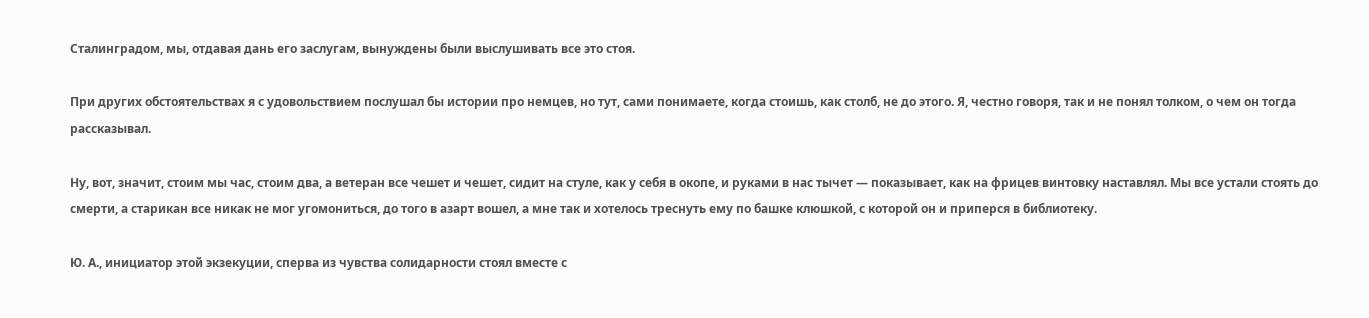Сталинградом, мы, отдавая дань его заслугам, вынуждены были выслушивать все это стоя.

При других обстоятельствах я с удовольствием послушал бы истории про немцев, но тут, сами понимаете, когда стоишь, как столб, не до этого. Я, честно говоря, так и не понял толком, о чем он тогда рассказывал.

Ну, вот, значит, стоим мы час, стоим два, а ветеран все чешет и чешет, сидит на стуле, как у себя в окопе, и руками в нас тычет — показывает, как на фрицев винтовку наставлял. Мы все устали стоять до смерти, а старикан все никак не мог угомониться, до того в азарт вошел, а мне так и хотелось треснуть ему по башке клюшкой, с которой он и приперся в библиотеку.

Ю. А., инициатор этой экзекуции, сперва из чувства солидарности стоял вместе с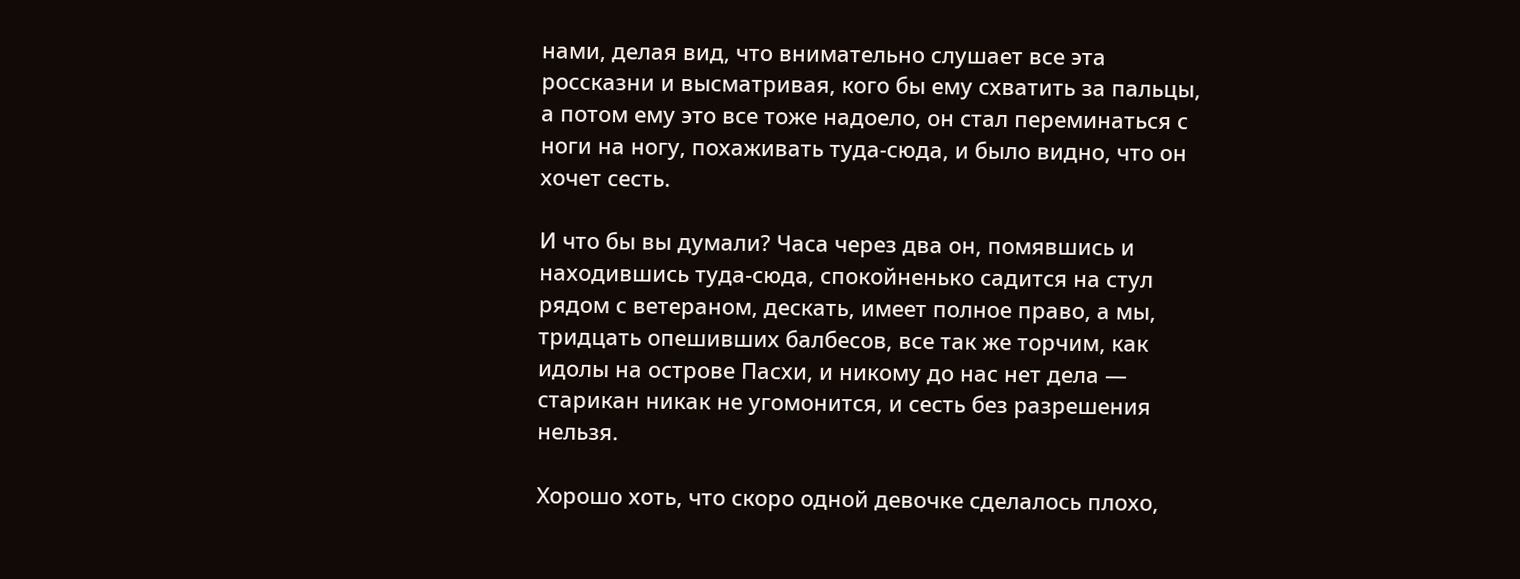нами, делая вид, что внимательно слушает все эта россказни и высматривая, кого бы ему схватить за пальцы, а потом ему это все тоже надоело, он стал переминаться с ноги на ногу, похаживать туда-сюда, и было видно, что он хочет сесть.

И что бы вы думали? Часа через два он, помявшись и находившись туда-сюда, спокойненько садится на стул рядом с ветераном, дескать, имеет полное право, а мы, тридцать опешивших балбесов, все так же торчим, как идолы на острове Пасхи, и никому до нас нет дела — старикан никак не угомонится, и сесть без разрешения нельзя.

Хорошо хоть, что скоро одной девочке сделалось плохо,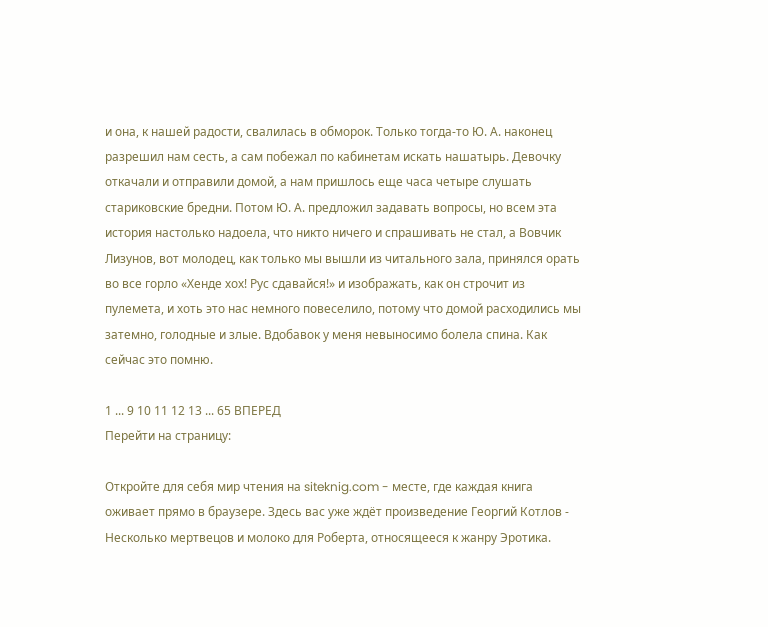и она, к нашей радости, свалилась в обморок. Только тогда-то Ю. А. наконец разрешил нам сесть, а сам побежал по кабинетам искать нашатырь. Девочку откачали и отправили домой, а нам пришлось еще часа четыре слушать стариковские бредни. Потом Ю. А. предложил задавать вопросы, но всем эта история настолько надоела, что никто ничего и спрашивать не стал, а Вовчик Лизунов, вот молодец, как только мы вышли из читального зала, принялся орать во все горло «Хенде хох! Рус сдавайся!» и изображать, как он строчит из пулемета, и хоть это нас немного повеселило, потому что домой расходились мы затемно, голодные и злые. Вдобавок у меня невыносимо болела спина. Как сейчас это помню.

1 ... 9 10 11 12 13 ... 65 ВПЕРЕД
Перейти на страницу:

Откройте для себя мир чтения на siteknig.com - месте, где каждая книга оживает прямо в браузере. Здесь вас уже ждёт произведение Георгий Котлов - Несколько мертвецов и молоко для Роберта, относящееся к жанру Эротика.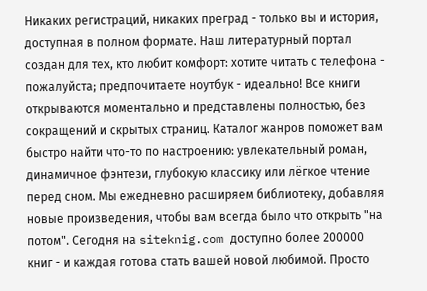Никаких регистраций, никаких преград - только вы и история, доступная в полном формате. Наш литературный портал создан для тех, кто любит комфорт: хотите читать с телефона - пожалуйста; предпочитаете ноутбук - идеально! Все книги открываются моментально и представлены полностью, без сокращений и скрытых страниц. Каталог жанров поможет вам быстро найти что-то по настроению: увлекательный роман, динамичное фэнтези, глубокую классику или лёгкое чтение перед сном. Мы ежедневно расширяем библиотеку, добавляя новые произведения, чтобы вам всегда было что открыть "на потом". Сегодня на siteknig.com доступно более 200000 книг - и каждая готова стать вашей новой любимой. Просто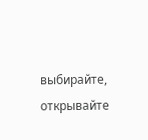выбирайте, открывайте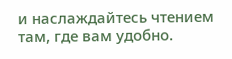и наслаждайтесь чтением там, где вам удобно.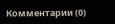Комментарии (0)